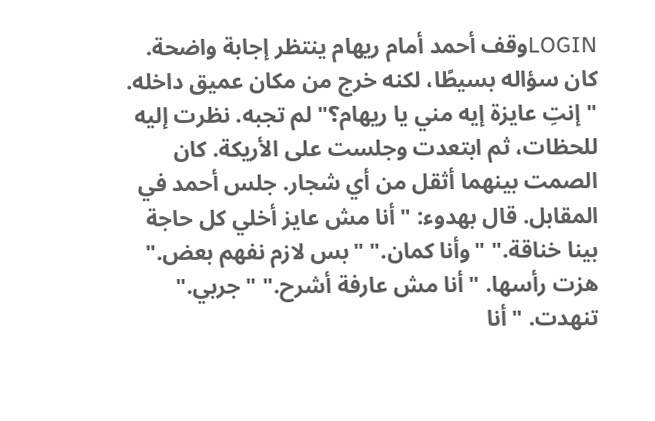LOGINوقف أحمد أمام ريهام ينتظر إجابة واضحة.
كان سؤاله بسيطًا، لكنه خرج من مكان عميق داخله. "إنتِ عايزة إيه مني يا ريهام؟" لم تجبه. نظرت إليه للحظات، ثم ابتعدت وجلست على الأريكة. كان الصمت بينهما أثقل من أي شجار. جلس أحمد في المقابل. قال بهدوء: "أنا مش عايز أخلي كل حاجة بينا خناقة." "وأنا كمان." "بس لازم نفهم بعض." هزت رأسها. "أنا مش عارفة أشرح." "جربي." تنهدت. "أنا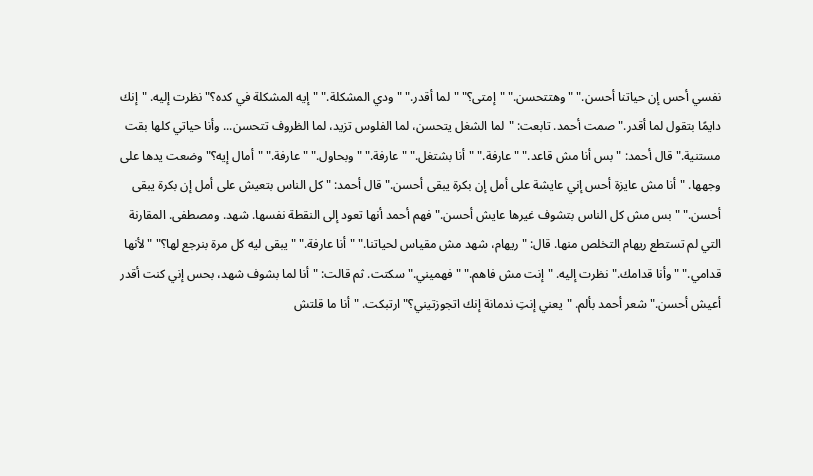نفسي أحس إن حياتنا أحسن." "وهتتحسن." "إمتى؟" "لما أقدر." "ودي المشكلة." "إيه المشكلة في كده؟" نظرت إليه. "إنك دايمًا بتقول لما أقدر." صمت أحمد. تابعت: "لما الشغل يتحسن، لما الفلوس تزيد، لما الظروف تتحسن... وأنا حياتي كلها بقت مستنية." قال أحمد: "بس أنا مش قاعد." "عارفة." "أنا بشتغل." "عارفة." "وبحاول." "عارفة." "أمال إيه؟" وضعت يدها على وجهها. "أنا مش عايزة أحس إني عايشة على أمل إن بكرة يبقى أحسن." قال أحمد: "كل الناس بتعيش على أمل إن بكرة يبقى أحسن." "بس مش كل الناس بتشوف غيرها عايش أحسن." فهم أحمد أنها تعود إلى النقطة نفسها. شهد. ومصطفى. المقارنة التي لم تستطع ريهام التخلص منها. قال: "ريهام، شهد مش مقياس لحياتنا." "أنا عارفة." "يبقى ليه كل مرة بنرجع لها؟" "لأنها قدامي." "وأنا قدامك." نظرت إليه. "إنت مش فاهم." "فهميني." سكتت. ثم قالت: "أنا لما بشوف شهد، بحس إني كنت أقدر أعيش أحسن." شعر أحمد بألم. "يعني إنتِ ندمانة إنك اتجوزتيني؟" ارتبكت. "أنا ما قلتش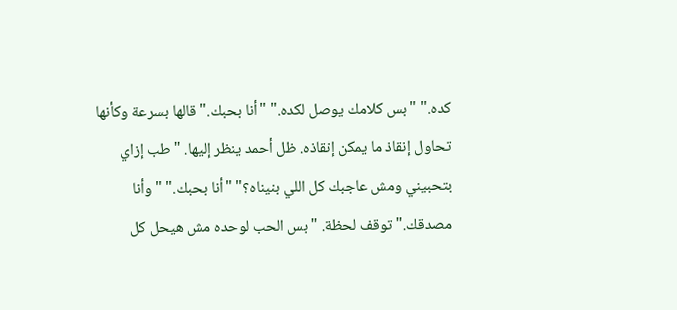كده." "بس كلامك يوصل لكده." "أنا بحبك." قالها بسرعة وكأنها تحاول إنقاذ ما يمكن إنقاذه. ظل أحمد ينظر إليها. "طب إزاي بتحبيني ومش عاجبك كل اللي بنيناه؟" "أنا بحبك." "وأنا مصدقك." توقف لحظة. "بس الحب لوحده مش هيحل كل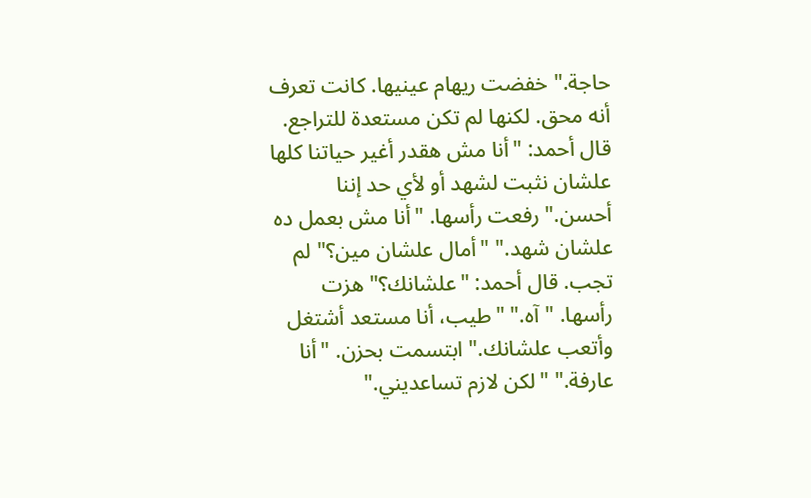حاجة." خفضت ريهام عينيها. كانت تعرف أنه محق. لكنها لم تكن مستعدة للتراجع. قال أحمد: "أنا مش هقدر أغير حياتنا كلها علشان نثبت لشهد أو لأي حد إننا أحسن." رفعت رأسها. "أنا مش بعمل ده علشان شهد." "أمال علشان مين؟" لم تجب. قال أحمد: "علشانك؟" هزت رأسها. "آه." "طيب، أنا مستعد أشتغل وأتعب علشانك." ابتسمت بحزن. "أنا عارفة." "لكن لازم تساعديني."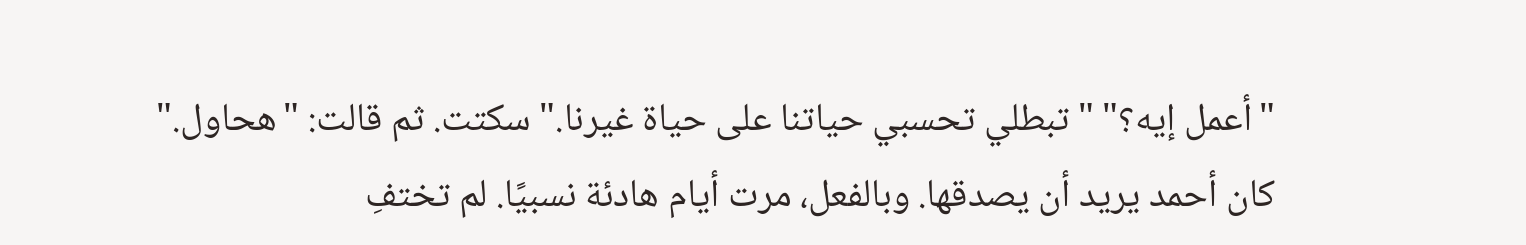"أعمل إيه؟" "تبطلي تحسبي حياتنا على حياة غيرنا." سكتت. ثم قالت: "هحاول." كان أحمد يريد أن يصدقها. وبالفعل، مرت أيام هادئة نسبيًا. لم تختفِ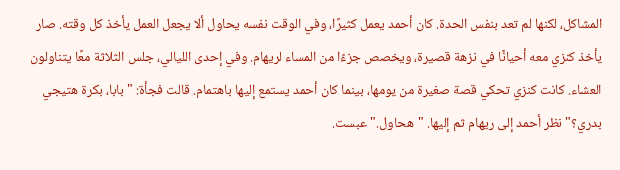المشاكل، لكنها لم تعد بنفس الحدة. كان أحمد يعمل كثيرًا، وفي الوقت نفسه يحاول ألا يجعل العمل يأخذ كل وقته. صار يأخذ كنزي معه أحيانًا في نزهة قصيرة، ويخصص جزءًا من المساء لريهام. وفي إحدى الليالي، جلس الثلاثة معًا يتناولون العشاء. كانت كنزي تحكي قصة صغيرة من يومها، بينما كان أحمد يستمع إليها باهتمام. قالت فجأة: "بابا، بكرة هتيجي بدري؟" نظر أحمد إلى ريهام ثم إليها. "هحاول." عبست.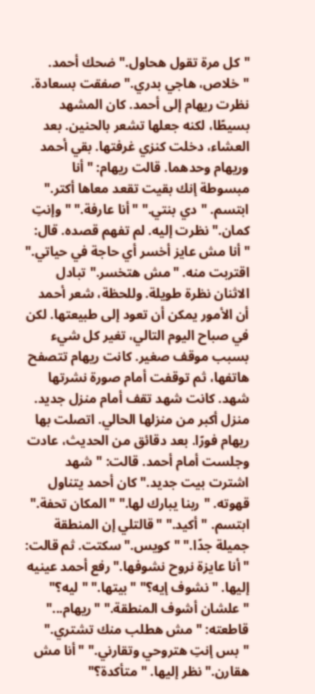"كل مرة تقول هحاول." ضحك أحمد. "خلاص، هاجي بدري." صفقت بسعادة. نظرت ريهام إلى أحمد. كان المشهد بسيطًا، لكنه جعلها تشعر بالحنين. بعد العشاء، دخلت كنزي غرفتها. بقي أحمد وريهام وحدهما. قالت ريهام: "أنا مبسوطة إنك بقيت تقعد معاها أكتر." ابتسم. "دي بنتي." "أنا عارفة." "وإنتِ كمان." نظرت إليه. لم تفهم قصده. قال: "أنا مش عايز أخسر أي حاجة في حياتي." اقتربت منه. "مش هتخسر." تبادل الاثنان نظرة طويلة. وللحظة، شعر أحمد أن الأمور يمكن أن تعود إلى طبيعتها. لكن في صباح اليوم التالي، تغير كل شيء بسبب موقف صغير. كانت ريهام تتصفح هاتفها، ثم توقفت أمام صورة نشرتها شهد. كانت شهد تقف أمام منزل جديد. منزل أكبر من منزلها الحالي. اتصلت بها ريهام فورًا. بعد دقائق من الحديث، عادت وجلست أمام أحمد. قالت: "شهد اشترت بيت جديد." كان أحمد يتناول قهوته. "ربنا يبارك لها." "المكان تحفة." ابتسم. "أكيد." "قالتلي إن المنطقة جميلة جدًا." "كويس." سكتت. ثم قالت: "أنا عايزة نروح نشوفها." رفع أحمد عينيه إليها. "نشوف إيه؟" "بيتها." "ليه؟" "علشان أشوف المنطقة." "ريهام..." قاطعته: "مش هطلب منك تشتري." "بس إنتِ هتروحي وتقارني." "أنا مش هقارن." نظر إليها. "متأكدة؟"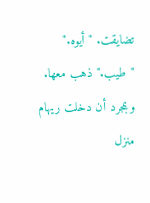تضايقت. "أيوه." "طيب." ذهب معها. وبمجرد أن دخلت ريهام منزل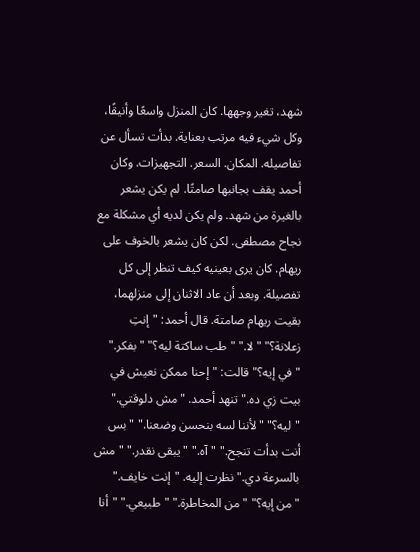شهد، تغير وجهها. كان المنزل واسعًا وأنيقًا، وكل شيء فيه مرتب بعناية. بدأت تسأل عن تفاصيله. المكان. السعر. التجهيزات. وكان أحمد يقف بجانبها صامتًا. لم يكن يشعر بالغيرة من شهد. ولم يكن لديه أي مشكلة مع نجاح مصطفى. لكن كان يشعر بالخوف على ريهام. كان يرى بعينيه كيف تنظر إلى كل تفصيلة. وبعد أن عاد الاثنان إلى منزلهما، بقيت ريهام صامتة. قال أحمد: "إنتِ زعلانة؟" "لا." "طب ساكتة ليه؟" "بفكر." "في إيه؟" قالت: "إحنا ممكن نعيش في بيت زي ده." تنهد أحمد. "مش دلوقتي." "ليه؟" "لأننا لسه بنحسن وضعنا." "بس أنت بدأت تنجح." "آه." "يبقى نقدر." "مش بالسرعة دي." نظرت إليه. "إنت خايف." "من إيه؟" "من المخاطرة." "طبيعي." "أنا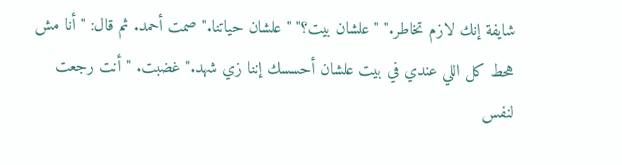شايفة إنك لازم تخاطر." "علشان بيت؟" "علشان حياتنا." صمت أحمد. ثم قال: "أنا مش هحط كل اللي عندي في بيت علشان أحسسك إننا زي شهد." غضبت. "أنت رجعت لنفس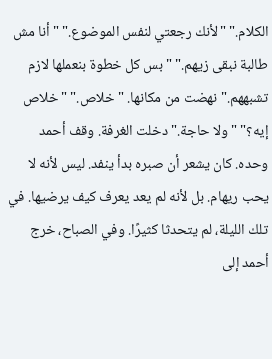الكلام." "لأنك رجعتي لنفس الموضوع." "أنا مش طالبة نبقى زيهم." "بس كل خطوة بنعملها لازم تشبههم." نهضت من مكانها. "خلاص." "خلاص إيه؟" "ولا حاجة." دخلت الغرفة. وقف أحمد وحده. كان يشعر أن صبره بدأ ينفد. ليس لأنه لا يحب ريهام. بل لأنه لم يعد يعرف كيف يرضيها. في تلك الليلة، لم يتحدثا كثيرًا. وفي الصباح، خرج أحمد إلى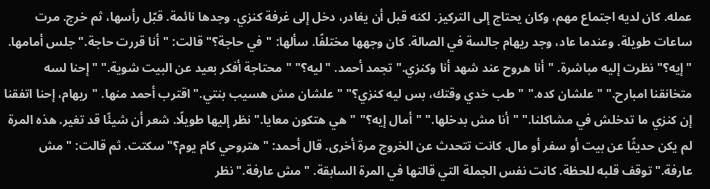عمله. كان لديه اجتماع مهم، وكان يحتاج إلى التركيز. لكنه قبل أن يغادر، دخل إلى غرفة كنزي. وجدها نائمة. قبّل رأسها، ثم خرج. مرت ساعات طويلة. وعندما عاد، وجد ريهام جالسة في الصالة. كان وجهها مختلفًا. سألها: "في حاجة؟" قالت: "أنا قررت حاجة." جلس أمامها. "إيه؟" نظرت إليه مباشرة. "أنا هروح عند شهد أنا وكنزي." تجمد أحمد. "ليه؟" "محتاجة أفكر بعيد عن البيت شوية." "إحنا لسه متخانقنا امبارح." "علشان كده." "طب خدي وقتك، بس ليه كنزي؟" "علشان مش هسيب بنتي." اقترب أحمد منها. "ريهام، إحنا اتفقنا إن كنزي ما تدخلش في مشاكلنا." "أنا مش بدخلها." "أمال إيه؟" "هي هتكون معايا." نظر إليها طويلًا. شعر أن شيئًا قد تغير. هذه المرة لم يكن حديثًا عن بيت أو سفر أو مال. كانت تتحدث عن الخروج مرة أخرى. قال أحمد: "هتروحي كام يوم؟" سكتت. ثم قالت: "مش عارفة." توقف قلبه للحظة. كانت نفس الجملة التي قالتها في المرة السابقة. "مش عارفة." نظر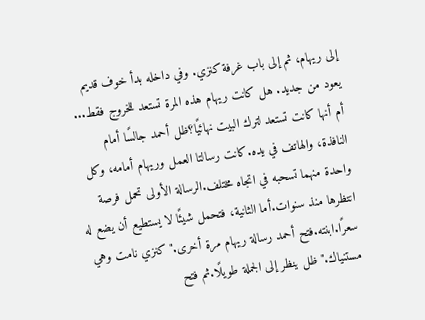إلى ريهام، ثم إلى باب غرفة كنزي. وفي داخله بدأ خوف قديم يعود من جديد. هل كانت ريهام هذه المرة تستعد للخروج فقط... أم أنها كانت تستعد لترك البيت نهائيًا؟ظل أحمد جالسًا أمام النافذة، والهاتف في يده.كانت رسالتا العمل وريهام أمامه، وكل واحدة منهما تسحبه في اتجاه مختلف.الرسالة الأولى تحمل فرصة انتظرها منذ سنوات.أما الثانية، فتحمل شيئًا لا يستطيع أن يضع له سعرًا.ابنته.فتح أحمد رسالة ريهام مرة أخرى."كنزي نامت وهي مستنياك."ظل ينظر إلى الجملة طويلًا.ثم فتح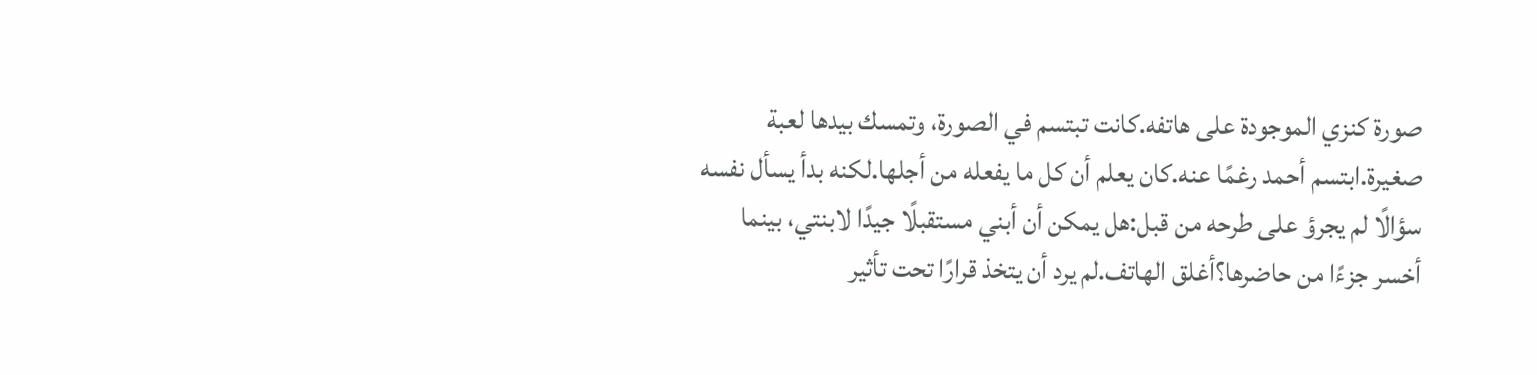صورة كنزي الموجودة على هاتفه.كانت تبتسم في الصورة، وتمسك بيدها لعبة صغيرة.ابتسم أحمد رغمًا عنه.كان يعلم أن كل ما يفعله من أجلها.لكنه بدأ يسأل نفسه سؤالًا لم يجرؤ على طرحه من قبل:هل يمكن أن أبني مستقبلًا جيدًا لابنتي، بينما أخسر جزءًا من حاضرها؟أغلق الهاتف.لم يرد أن يتخذ قرارًا تحت تأثير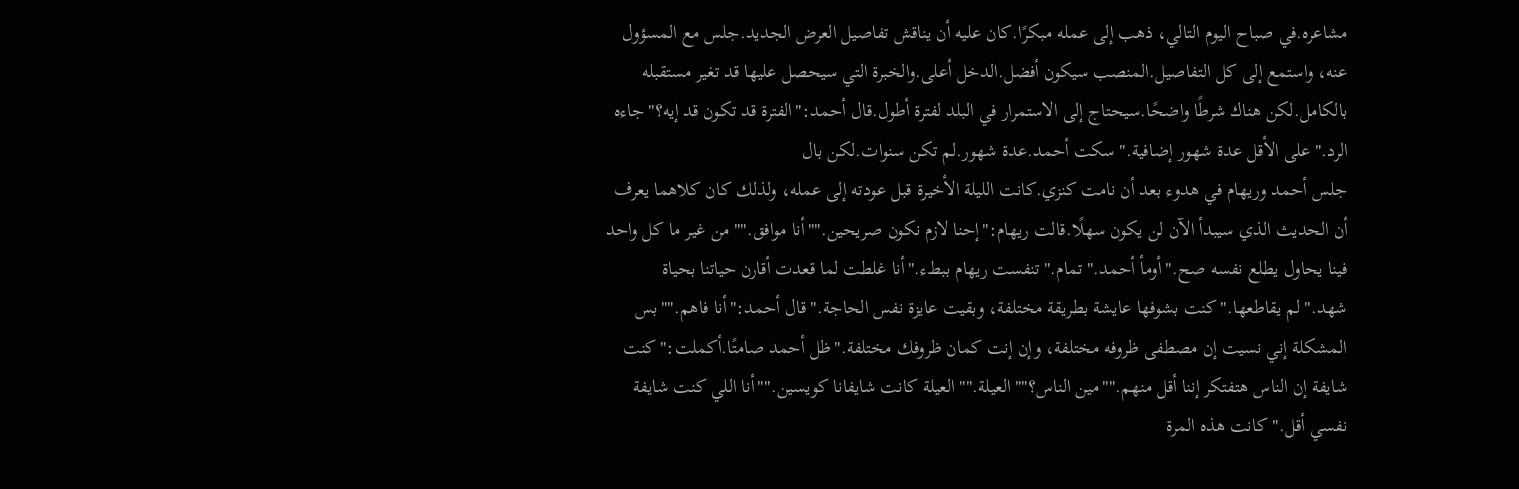مشاعره.في صباح اليوم التالي، ذهب إلى عمله مبكرًا.كان عليه أن يناقش تفاصيل العرض الجديد.جلس مع المسؤول عنه، واستمع إلى كل التفاصيل.المنصب سيكون أفضل.الدخل أعلى.والخبرة التي سيحصل عليها قد تغير مستقبله بالكامل.لكن هناك شرطًا واضحًا.سيحتاج إلى الاستمرار في البلد لفترة أطول.قال أحمد:"الفترة قد تكون قد إيه؟"جاءه الرد."على الأقل عدة شهور إضافية."سكت أحمد.عدة شهور.لم تكن سنوات.لكن بال
جلس أحمد وريهام في هدوء بعد أن نامت كنزي.كانت الليلة الأخيرة قبل عودته إلى عمله، ولذلك كان كلاهما يعرف أن الحديث الذي سيبدأ الآن لن يكون سهلًا.قالت ريهام:"إحنا لازم نكون صريحين.""أنا موافق.""من غير ما كل واحد فينا يحاول يطلع نفسه صح."أومأ أحمد."تمام."تنفست ريهام ببطء."أنا غلطت لما قعدت أقارن حياتنا بحياة شهد."لم يقاطعها."كنت بشوفها عايشة بطريقة مختلفة، وبقيت عايزة نفس الحاجة."قال أحمد:"أنا فاهم.""بس المشكلة إني نسيت إن مصطفى ظروفه مختلفة، وإن إنت كمان ظروفك مختلفة."ظل أحمد صامتًا.أكملت:"كنت شايفة إن الناس هتفتكر إننا أقل منهم.""مين الناس؟""العيلة.""العيلة كانت شايفانا كويسين.""أنا اللي كنت شايفة نفسي أقل."كانت هذه المرة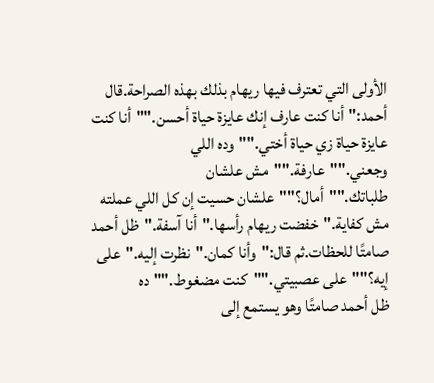الأولى التي تعترف فيها ريهام بذلك بهذه الصراحة.قال أحمد:"أنا كنت عارف إنك عايزة حياة أحسن.""أنا كنت عايزة حياة زي حياة أختي.""وده اللي وجعني.""عارفة.""مش علشان طلباتك.""أمال؟""علشان حسيت إن كل اللي عملته مش كفاية."خفضت ريهام رأسها."أنا آسفة."ظل أحمد صامتًا للحظات.ثم قال:"وأنا كمان."نظرت إليه."على إيه؟""على عصبيتي.""كنت مضغوط.""ده
ظل أحمد صامتًا وهو يستمع إلى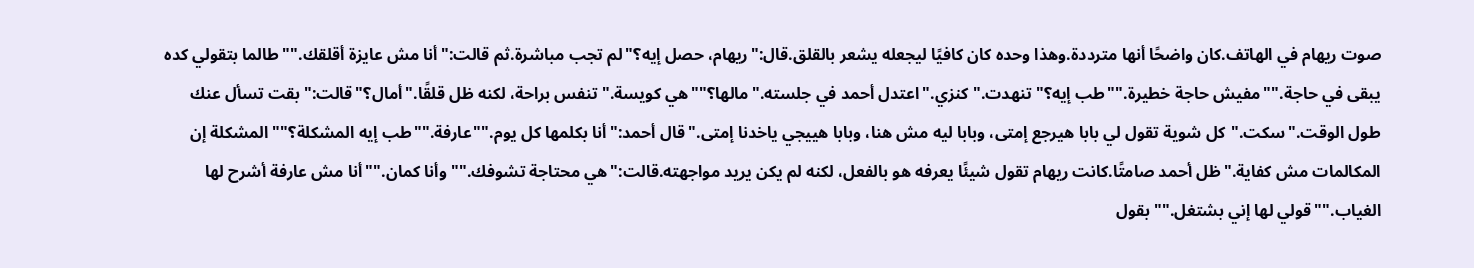صوت ريهام في الهاتف.كان واضحًا أنها مترددة.وهذا وحده كان كافيًا ليجعله يشعر بالقلق.قال:"ريهام، حصل إيه؟"لم تجب مباشرة.ثم قالت:"أنا مش عايزة أقلقك.""طالما بتقولي كده يبقى في حاجة.""مفيش حاجة خطيرة.""طب إيه؟"تنهدت."كنزي."اعتدل أحمد في جلسته."مالها؟""هي كويسة."تنفس براحة، لكنه ظل قلقًا."أمال؟"قالت:"بقت تسأل عنك طول الوقت."سكت."كل شوية تقول لي بابا هيرجع إمتى، وبابا ليه مش هنا، وبابا هييجي ياخدنا إمتى."قال أحمد:"أنا بكلمها كل يوم.""عارفة.""طب إيه المشكلة؟""المشكلة إن المكالمات مش كفاية."ظل أحمد صامتًا.كانت ريهام تقول شيئًا يعرفه هو بالفعل، لكنه لم يكن يريد مواجهته.قالت:"هي محتاجة تشوفك.""وأنا كمان.""أنا مش عارفة أشرح لها الغياب.""قولي لها إني بشتغل.""بقول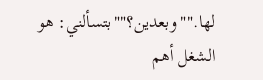لها.""وبعدين؟""بتسألني: هو الشغل أهم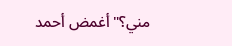مني؟"أغمض أحمد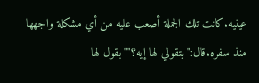عينيه.كانت تلك الجملة أصعب عليه من أي مشكلة واجهها منذ سفره.قال:"بتقولي لها إيه؟""بقول لها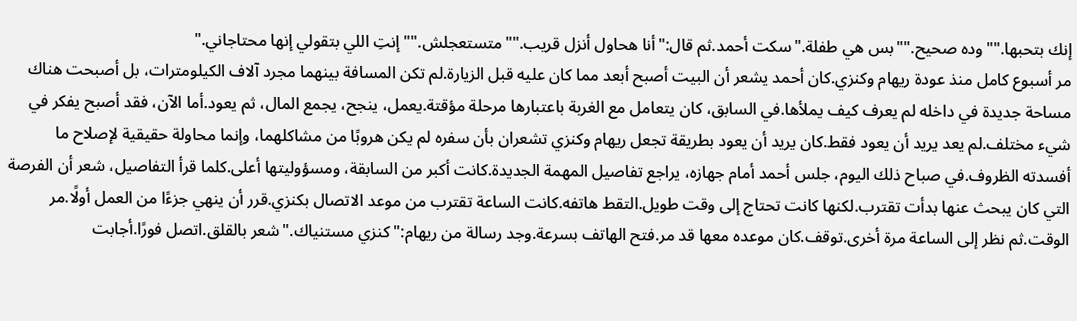إنك بتحبها.""وده صحيح.""بس هي طفلة."سكت أحمد.ثم قال:"أنا هحاول أنزل قريب.""متستعجلش.""إنتِ اللي بتقولي إنها محتاجاني."
مر أسبوع كامل منذ عودة ريهام وكنزي.كان أحمد يشعر أن البيت أصبح أبعد مما كان عليه قبل الزيارة.لم تكن المسافة بينهما مجرد آلاف الكيلومترات، بل أصبحت هناك مساحة جديدة في داخله لم يعرف كيف يملأها.في السابق، كان يتعامل مع الغربة باعتبارها مرحلة مؤقتة.يعمل، ينجح، يجمع المال، ثم يعود.أما الآن، فقد أصبح يفكر في شيء مختلف.لم يعد يريد أن يعود فقط.كان يريد أن يعود بطريقة تجعل ريهام وكنزي تشعران بأن سفره لم يكن هروبًا من مشاكلهما، وإنما محاولة حقيقية لإصلاح ما أفسدته الظروف.في صباح ذلك اليوم، جلس أحمد أمام جهازه، يراجع تفاصيل المهمة الجديدة.كانت أكبر من السابقة، ومسؤوليتها أعلى.كلما قرأ التفاصيل، شعر أن الفرصة التي كان يبحث عنها بدأت تقترب.لكنها كانت تحتاج إلى وقت طويل.التقط هاتفه.كانت الساعة تقترب من موعد الاتصال بكنزي.قرر أن ينهي جزءًا من العمل أولًا.مر الوقت.ثم نظر إلى الساعة مرة أخرى.توقف.كان موعده معها قد مر.فتح الهاتف بسرعة.وجد رسالة من ريهام:"كنزي مستنياك."شعر بالقلق.اتصل فورًا.أجابت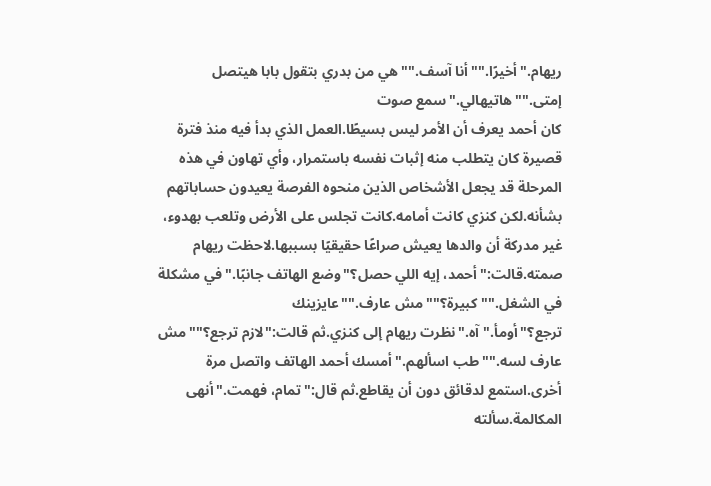ريهام."أخيرًا.""أنا آسف.""هي من بدري بتقول بابا هيتصل إمتى.""هاتيهالي."سمع صوت
كان أحمد يعرف أن الأمر ليس بسيطًا.العمل الذي بدأ فيه منذ فترة قصيرة كان يتطلب منه إثبات نفسه باستمرار، وأي تهاون في هذه المرحلة قد يجعل الأشخاص الذين منحوه الفرصة يعيدون حساباتهم بشأنه.لكن كنزي كانت أمامه.كانت تجلس على الأرض وتلعب بهدوء، غير مدركة أن والدها يعيش صراعًا حقيقيًا بسببها.لاحظت ريهام صمته.قالت:"أحمد، إيه اللي حصل؟"وضع الهاتف جانبًا."في مشكلة في الشغل.""كبيرة؟""مش عارف.""عايزينك ترجع؟"أومأ."آه."نظرت ريهام إلى كنزي.ثم قالت:"لازم ترجع؟""مش عارف لسه.""طب اسألهم."أمسك أحمد الهاتف واتصل مرة أخرى.استمع لدقائق دون أن يقاطع.ثم قال:"تمام، فهمت."أنهى المكالمة.سألته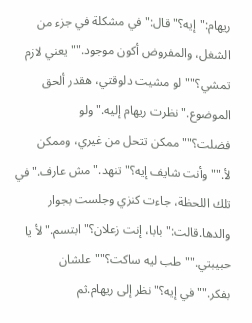ريهام:"إيه؟"قال:"في مشكلة في جزء من الشغل، والمفروض أكون موجود.""يعني لازم تمشي؟""لو مشيت دلوقتي، هقدر ألحق الموضوع."نظرت ريهام إليه."ولو فضلت؟""ممكن تتحل من غيري، وممكن لأ.""وأنت شايف إيه؟"تنهد."مش عارف."في تلك اللحظة، جاءت كنزي وجلست بجوار والدها.قالت:"بابا، إنت زعلان؟"ابتسم."لأ يا حبيبتي.""طب ليه ساكت؟""علشان بفكر.""في إيه؟"نظر إلى ريهام.ثم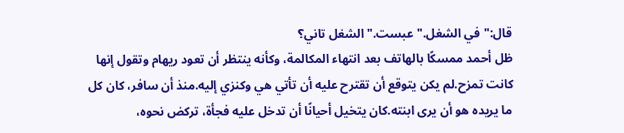قال:"في الشغل."عبست."الشغل تاني؟
ظل أحمد ممسكًا بالهاتف بعد انتهاء المكالمة، وكأنه ينتظر أن تعود ريهام وتقول إنها كانت تمزح.لم يكن يتوقع أن تقترح عليه أن تأتي هي وكنزي إليه.منذ أن سافر، كان كل ما يريده هو أن يرى ابنته.كان يتخيل أحيانًا أن تدخل عليه فجأة، تركض نحوه،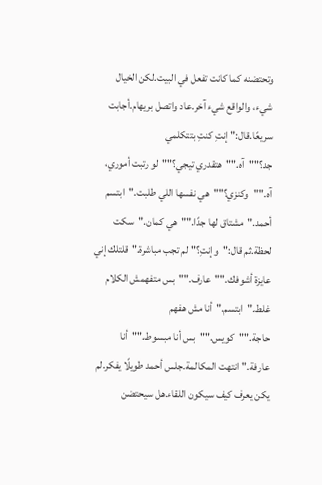وتحتضنه كما كانت تفعل في البيت.لكن الخيال شيء، والواقع شيء آخر.عاد واتصل بريهام.أجابت سريعًا.قال:"إنتِ كنتِ بتتكلمي جد؟""آه.""هتقدري تيجي؟""لو رتبت أموري، آه.""وكنزي؟""هي نفسها اللي طلبت."ابتسم أحمد."مشتاق لها جدًا.""هي كمان."سكت لحظة.ثم قال:"وإنتِ؟"لم تجب مباشرة."قلتلك إني عايزة أشوفك.""عارف.""بس متفهمش الكلام غلط."ابتسم."أنا مش هفهم حاجة.""كويس.""بس أنا مبسوط.""أنا عارفة."انتهت المكالمة.جلس أحمد طويلًا يفكر.لم يكن يعرف كيف سيكون اللقاء.هل سيحتضن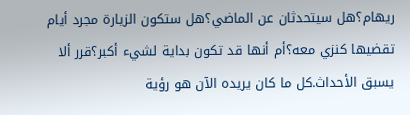ريهام؟هل سيتحدثان عن الماضي؟هل ستكون الزيارة مجرد أيام تقضيها كنزي معه؟أم أنها قد تكون بداية لشيء أكبر؟قرر ألا يسبق الأحداث.كل ما كان يريده الآن هو رؤية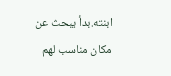ابنته.بدأ يبحث عن مكان مناسب لهم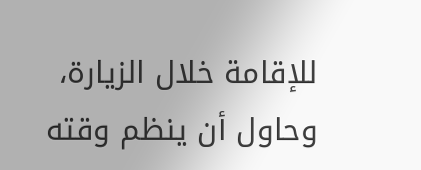للإقامة خلال الزيارة، وحاول أن ينظم وقته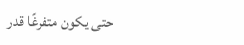حتى يكون متفرغًا قدر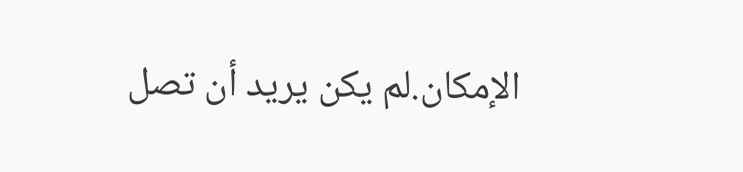الإمكان.لم يكن يريد أن تصل